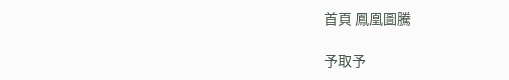首頁 鳳凰圖騰

予取予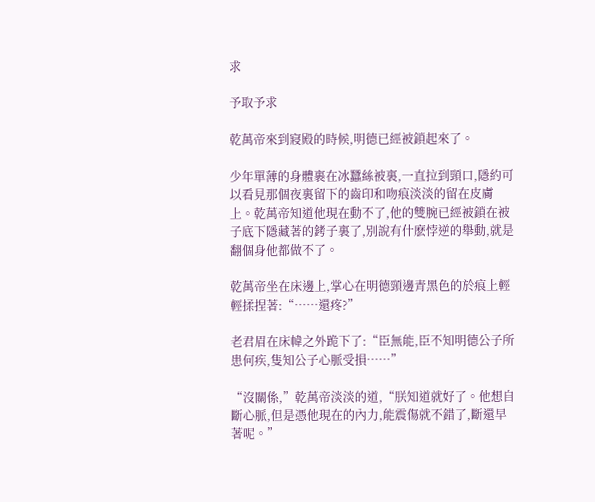求

予取予求

乾萬帝來到寢殿的時候,明德已經被鎖起來了。

少年單薄的身體裹在冰蠶絲被裏,一直拉到頸口,隱約可以看見那個夜裏留下的齒印和吻痕淡淡的留在皮膚上。乾萬帝知道他現在動不了,他的雙腕已經被鎖在被子底下隱藏著的銬子裏了,別說有什麽悖逆的舉動,就是翻個身他都做不了。

乾萬帝坐在床邊上,掌心在明德頸邊青黑色的於痕上輕輕揉捏著:“……還疼?”

老君眉在床幃之外跪下了:“臣無能,臣不知明德公子所患何疾,隻知公子心脈受損……”

“沒關係,”乾萬帝淡淡的道,“朕知道就好了。他想自斷心脈,但是憑他現在的內力,能震傷就不錯了,斷還早著呢。”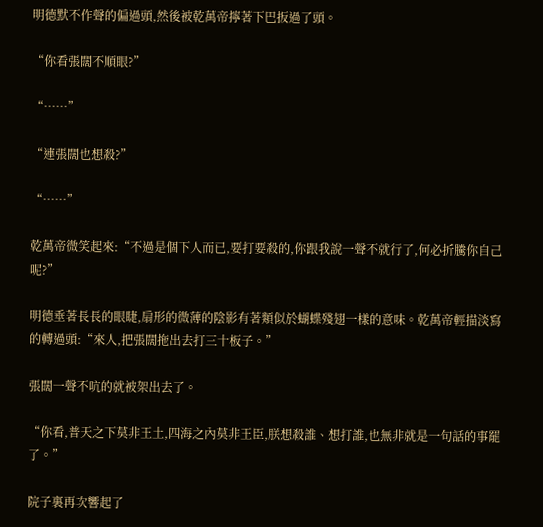明德默不作聲的偏過頭,然後被乾萬帝擰著下巴扳過了頭。

“你看張闊不順眼?”

“……”

“連張闊也想殺?”

“……”

乾萬帝微笑起來:“不過是個下人而已,要打要殺的,你跟我說一聲不就行了,何必折騰你自己呢?”

明德垂著長長的眼睫,扇形的微薄的陰影有著類似於蝴蝶殘翅一樣的意味。乾萬帝輕描淡寫的轉過頭:“來人,把張闊拖出去打三十板子。”

張闊一聲不吭的就被架出去了。

“你看,普天之下莫非王土,四海之內莫非王臣,朕想殺誰、想打誰,也無非就是一句話的事罷了。”

院子裏再次響起了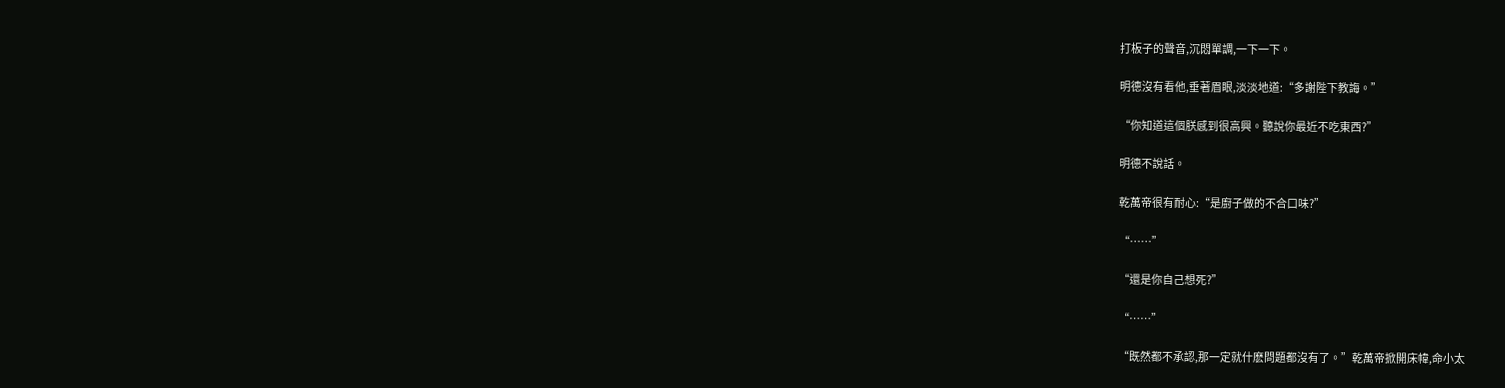打板子的聲音,沉悶單調,一下一下。

明德沒有看他,垂著眉眼,淡淡地道:“多謝陛下教誨。”

“你知道這個朕感到很高興。聽說你最近不吃東西?”

明德不說話。

乾萬帝很有耐心:“是廚子做的不合口味?”

“……”

“還是你自己想死?”

“……”

“既然都不承認,那一定就什麽問題都沒有了。”乾萬帝掀開床幃,命小太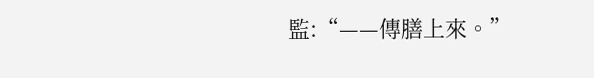監:“——傳膳上來。”